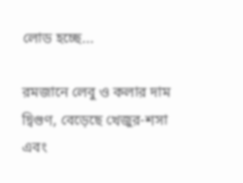লোড হচ্ছে...

রমজানে লেবু ও কলার দাম দ্বিগুণ, বেড়েছে খেজুর-শসা এবং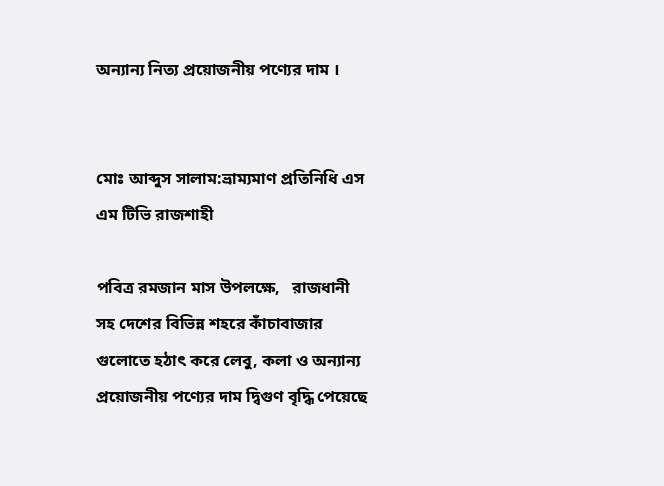অন্যান্য নিত্য প্রয়োজনীয় পণ্যের দাম ।


মোঃ আব্দুস সালাম:ভ্রাম্যমাণ প্রতিনিধি এস এম টিভি রাজশাহী

পবিত্র রমজান মাস উপলক্ষে,   রাজধানী সহ দেশের বিভিন্ন শহরে কাঁচাবাজার গুলোতে হঠাৎ করে লেবু, কলা ও অন্যান্য প্রয়োজনীয় পণ্যের দাম দ্বিগুণ বৃদ্ধি পেয়েছে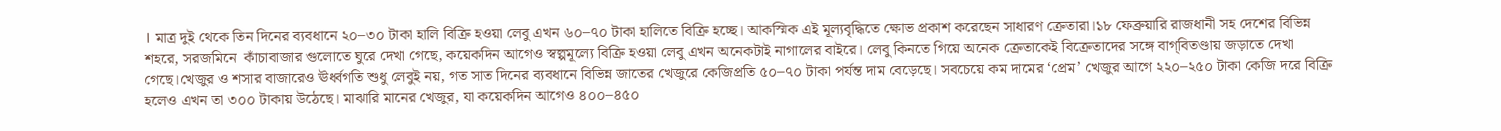। মাত্র দুই থেকে তিন দিনের ব্যবধানে ২০–৩০ টাকা হালি বিক্রি হওয়া লেবু এখন ৬০–৭০ টাকা হালিতে বিক্রি হচ্ছে। আকস্মিক এই মূল্যবৃদ্ধিতে ক্ষোভ প্রকাশ করেছেন সাধারণ ক্রেতারা।১৮ ফেব্রুয়ারি রাজধানী সহ দেশের বিভিন্ন শহরে, সরজমিনে  কাঁচাবাজার গুলোতে ঘুরে দেখা গেছে, কয়েকদিন আগেও স্বল্পমূল্যে বিক্রি হওয়া লেবু এখন অনেকটাই নাগালের বাইরে। লেবু কিনতে গিয়ে অনেক ক্রেতাকেই বিক্রেতাদের সঙ্গে বাগ্‌বিতণ্ডায় জড়াতে দেখা গেছে।খেজুর ও শসার বাজারেও ঊর্ধ্বগতি শুধু লেবুই নয়, গত সাত দিনের ব্যবধানে বিভিন্ন জাতের খেজুরে কেজিপ্রতি ৫০–৭০ টাকা পর্যন্ত দাম বেড়েছে। সবচেয়ে কম দামের ‘প্রেম’ খেজুর আগে ২২০–২৫০ টাকা কেজি দরে বিক্রি হলেও এখন তা ৩০০ টাকায় উঠেছে। মাঝারি মানের খেজুর, যা কয়েকদিন আগেও ৪০০–৪৫০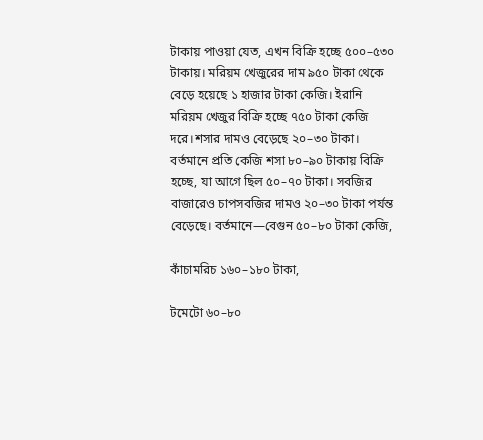টাকায় পাওয়া যেত, এখন বিক্রি হচ্ছে ৫০০–৫৩০ টাকায়। মরিয়ম খেজুরের দাম ৯৫০ টাকা থেকে বেড়ে হয়েছে ১ হাজার টাকা কেজি। ইরানি মরিয়ম খেজুর বিক্রি হচ্ছে ৭৫০ টাকা কেজি দরে।শসার দামও বেড়েছে ২০–৩০ টাকা। বর্তমানে প্রতি কেজি শসা ৮০–৯০ টাকায় বিক্রি হচ্ছে, যা আগে ছিল ৫০–৭০ টাকা। সবজির বাজারেও চাপসবজির দামও ২০–৩০ টাকা পর্যন্ত বেড়েছে। বর্তমানে—বেগুন ৫০–৮০ টাকা কেজি,

কাঁচামরিচ ১৬০–১৮০ টাকা,

টমেটো ৬০–৮০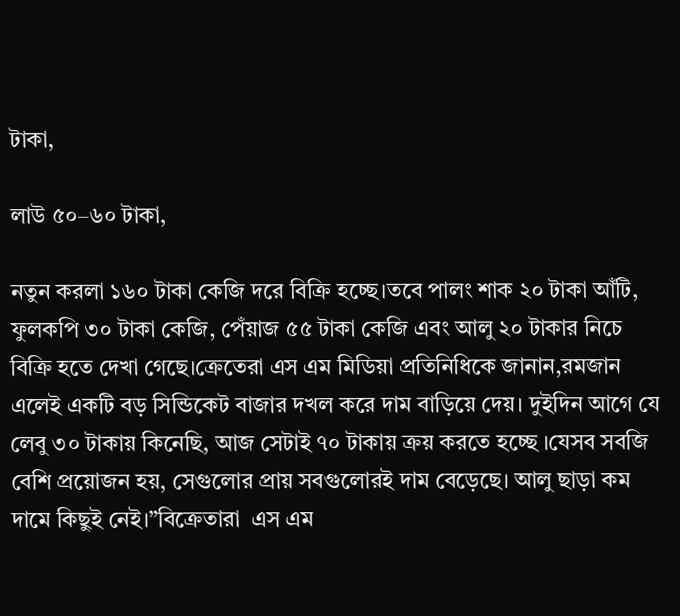টাকা,

লাউ ৫০–৬০ টাকা,

নতুন করলা ১৬০ টাকা কেজি দরে বিক্রি হচ্ছে।তবে পালং শাক ২০ টাকা আঁটি, ফুলকপি ৩০ টাকা কেজি, পেঁয়াজ ৫৫ টাকা কেজি এবং আলু ২০ টাকার নিচে বিক্রি হতে দেখা গেছে।ক্রেতেরা এস এম মিডিয়া প্রতিনিধিকে জানান,রমজান এলেই একটি বড় সিন্ডিকেট বাজার দখল করে দাম বাড়িয়ে দেয়। দুইদিন আগে যে লেবু ৩০ টাকায় কিনেছি, আজ সেটাই ৭০ টাকায় ক্রয় করতে হচ্ছে ।যেসব সবজি বেশি প্রয়োজন হয়, সেগুলোর প্রায় সবগুলোরই দাম বেড়েছে। আলু ছাড়া কম দামে কিছুই নেই।”বিক্রেতারা  এস এম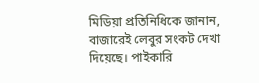মিডিয়া প্রতিনিধিকে জানান, বাজারেই লেবুর সংকট দেখা দিয়েছে। পাইকারি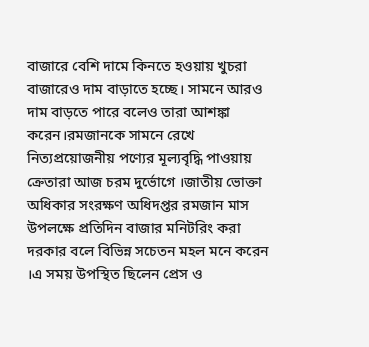বাজারে বেশি দামে কিনতে হওয়ায় খুচরা বাজারেও দাম বাড়াতে হচ্ছে। সামনে আরও দাম বাড়তে পারে বলেও তারা আশঙ্কা করেন।রমজানকে সামনে রেখে নিত্যপ্রয়োজনীয় পণ্যের মূল্যবৃদ্ধি পাওয়ায় ক্রেতারা আজ চরম দুর্ভোগে ।জাতীয় ভোক্তা অধিকার সংরক্ষণ অধিদপ্তর রমজান মাস উপলক্ষে প্রতিদিন বাজার মনিটরিং করা দরকার বলে বিভিন্ন সচেতন মহল মনে করেন ।এ সময় উপস্থিত ছিলেন প্রেস ও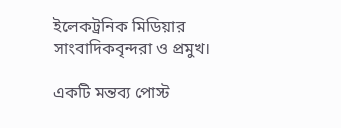ইলেকট্রনিক মিডিয়ার সাংবাদিকবৃন্দরা ও প্রমুখ।

একটি মন্তব্য পোস্ট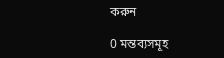করুন

0 মন্তব্যসমূহ